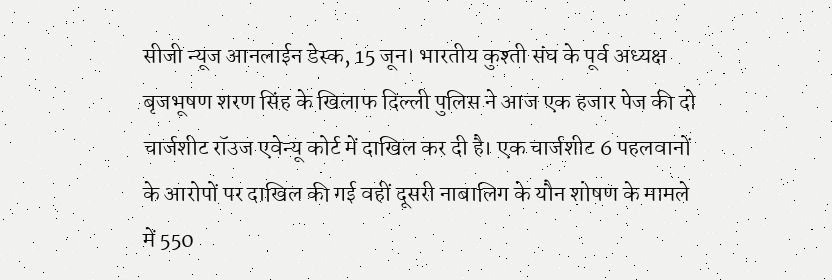सीजी न्यूज आनलाईन डेस्क, 15 जून। भारतीय कुश्ती संघ के पूर्व अध्यक्ष बृजभूषण शरण सिंह के खिलाफ दिल्ली पुलिस ने आज एक हजार पेज की दो चार्जशीट रॉउज एवेन्यू कोर्ट में दाखिल कर दी है। एक चार्जशीट 6 पहलवानों के आरोपों पर दाखिल की गई वहीं दूसरी नाबालिग के यौन शोषण के मामले में 550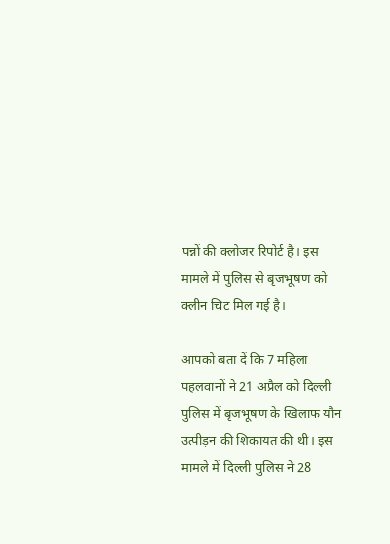पन्नों की क्लोजर रिपोर्ट है। इस मामले में पुलिस से बृजभूषण को क्लीन चिट मिल गई है।

आपको बता दें कि 7 महिला पहलवानों ने 21 अप्रैल को दिल्ली पुलिस में बृजभूषण के खिलाफ यौन उत्पीड़न की शिकायत की थी। इस मामले में दिल्ली पुलिस ने 28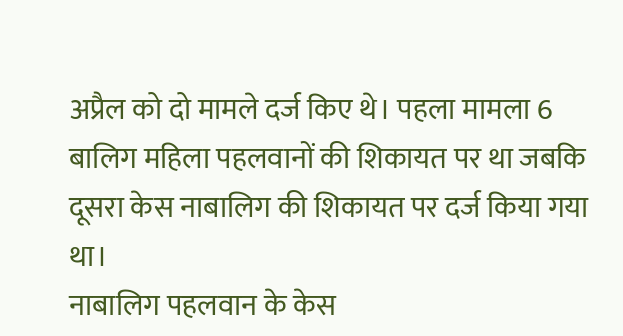अप्रैल को दो मामले दर्ज किए थे। पहला मामला 6 बालिग महिला पहलवानों की शिकायत पर था जबकि दूसरा केस नाबालिग की शिकायत पर दर्ज किया गया था।
नाबालिग पहलवान के केस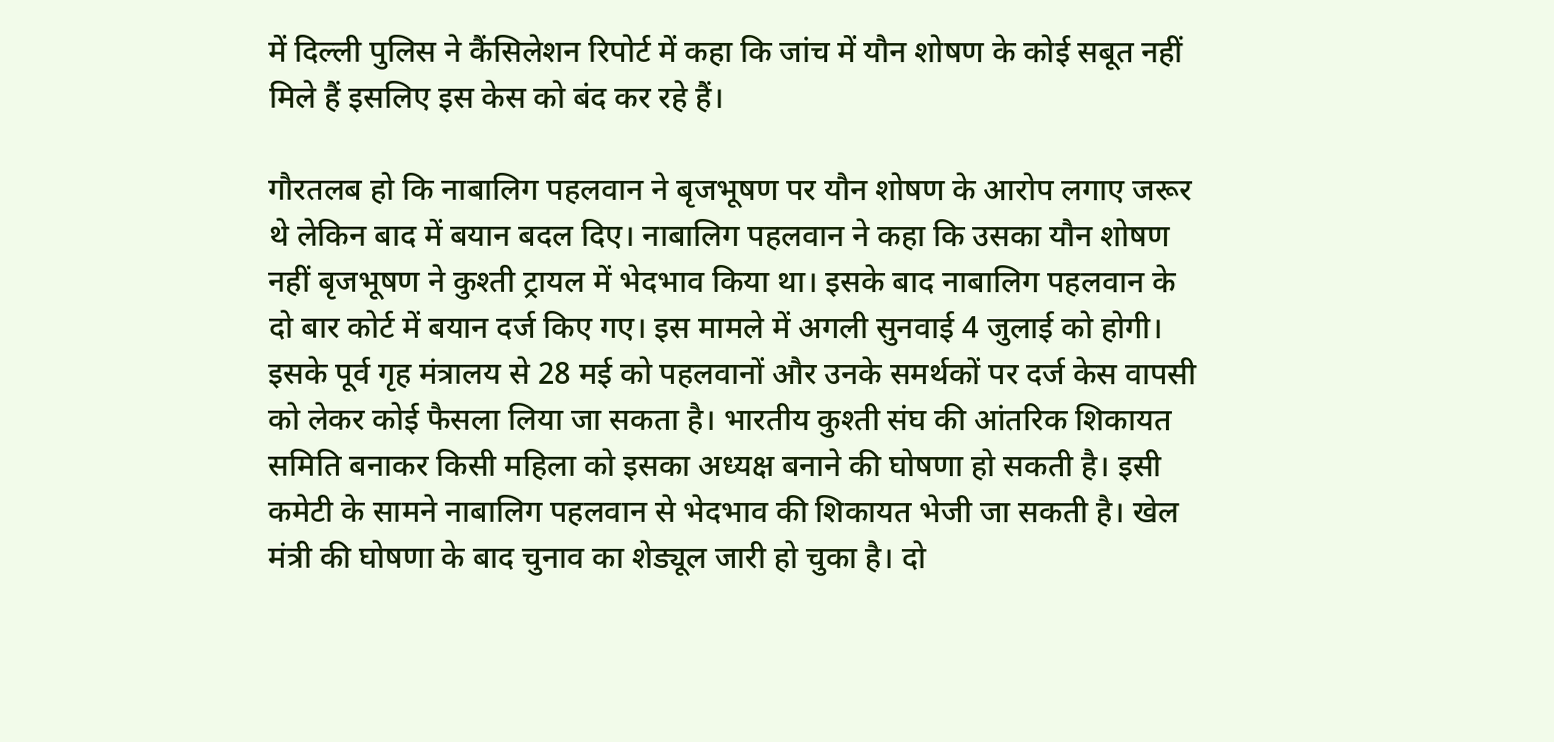में दिल्ली पुलिस ने कैंसिलेशन रिपोर्ट में कहा कि जांच में यौन शोषण के कोई सबूत नहीं मिले हैं इसलिए इस केस को बंद कर रहे हैं।

गौरतलब हो कि नाबालिग पहलवान ने बृजभूषण पर यौन शोषण के आरोप लगाए जरूर थे लेकिन बाद में बयान बदल दिए। नाबालिग पहलवान ने कहा कि उसका यौन शोषण नहीं बृजभूषण ने कुश्ती ट्रायल में भेदभाव किया था। इसके बाद नाबालिग पहलवान के दो बार कोर्ट में बयान दर्ज किए गए। इस मामले में अगली सुनवाई 4 जुलाई को होगी। इसके पूर्व गृह मंत्रालय से 28 मई को पहलवानों और उनके समर्थकों पर दर्ज केस वापसी को लेकर कोई फैसला लिया जा सकता है। भारतीय कुश्ती संघ की आंतरिक शिकायत समिति बनाकर किसी महिला को इसका अध्यक्ष बनाने की घोषणा हो सकती है। इसी कमेटी के सामने नाबालिग पहलवान से भेदभाव की शिकायत भेजी जा सकती है। खेल मंत्री की घोषणा के बाद चुनाव का शेड्यूल जारी हो चुका है। दो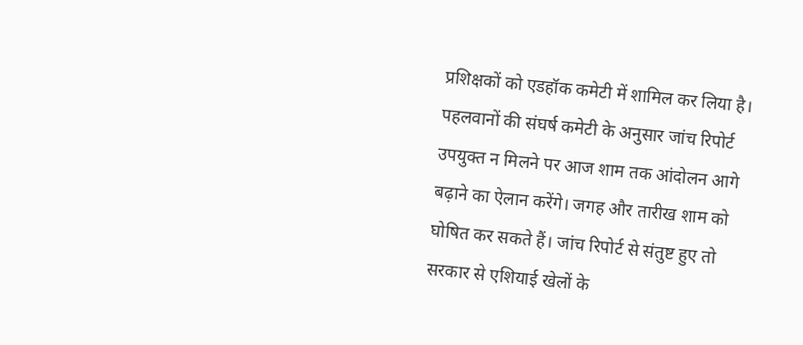प्रशिक्षकों को एडहॉक कमेटी में शामिल कर लिया है। पहलवानों की संघर्ष कमेटी के अनुसार जांच रिपोर्ट उपयुक्त न मिलने पर आज शाम तक आंदोलन आगे बढ़ाने का ऐलान करेंगे। जगह और तारीख शाम को घोषित कर सकते हैं। जांच रिपोर्ट से संतुष्ट हुए तो सरकार से एशियाई खेलों के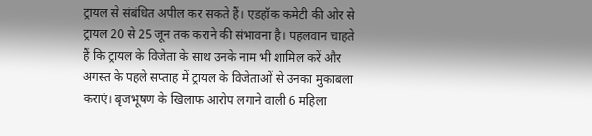ट्रायल से संबंधित अपील कर सकते हैं। एडहॉक कमेटी की ओर से ट्रायल 20 से 25 जून तक कराने की संभावना है। पहलवान चाहते हैं कि ट्रायल के विजेता के साथ उनके नाम भी शामिल करें और अगस्त के पहले सप्ताह में ट्रायल के विजेताओं से उनका मुकाबला कराएं। बृजभूषण के खिलाफ आरोप लगाने वाली 6 महिला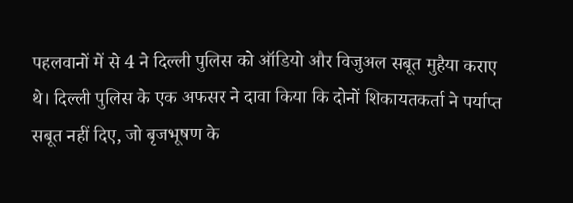पहलवानों में से 4 ने दिल्ली पुलिस को ऑडियो और विजुअल सबूत मुहैया कराए थे। दिल्ली पुलिस के एक अफसर ने दावा किया कि दोनों शिकायतकर्ता ने पर्याप्त सबूत नहीं दिए, जो बृजभूषण के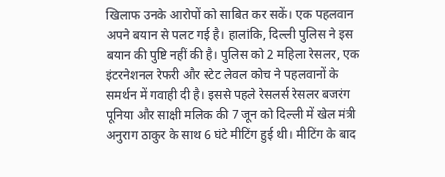खिलाफ उनके आरोपों को साबित कर सकें। एक पहलवान अपने बयान से पलट गई है। हालांकि, दिल्ली पुलिस ने इस बयान की पुष्टि नहीं की है। पुलिस को 2 महिला रेसलर, एक इंटरनेशनल रेफरी और स्टेट लेवल कोच ने पहलवानों के समर्थन में गवाही दी है। इससे पहले रेसलर्स रेसलर बजरंग पूनिया और साक्षी मलिक की 7 जून को दिल्ली में खेल मंत्री अनुराग ठाकुर के साथ 6 घंटे मीटिंग हुई थी। मीटिंग के बाद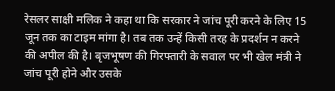रेसलर साक्षी मलिक ने कहा था कि सरकार ने जांच पूरी करने के लिए 15 जून तक का टाइम मांगा है। तब तक उन्हें किसी तरह के प्रदर्शन न करने की अपील की है। बृजभूषण की गिरफ्तारी के सवाल पर भी खेल मंत्री ने जांच पूरी होने और उसके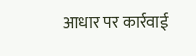आधार पर कार्रवाई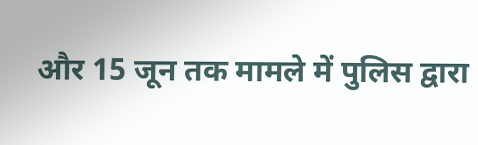और 15 जून तक मामले में पुलिस द्वारा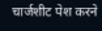चार्जशीट पेश करने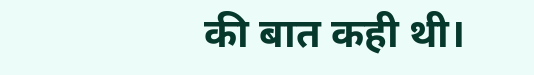की बात कही थी।